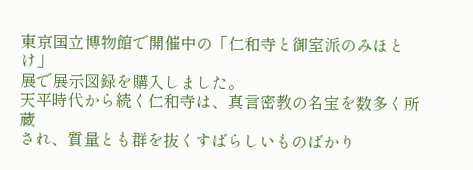東京国立博物館で開催中の「仁和寺と御室派のみほとけ」
展で展示図録を購入しました。
天平時代から続く仁和寺は、真言密教の名宝を数多く所蔵
され、質量とも群を抜くすばらしいものばかり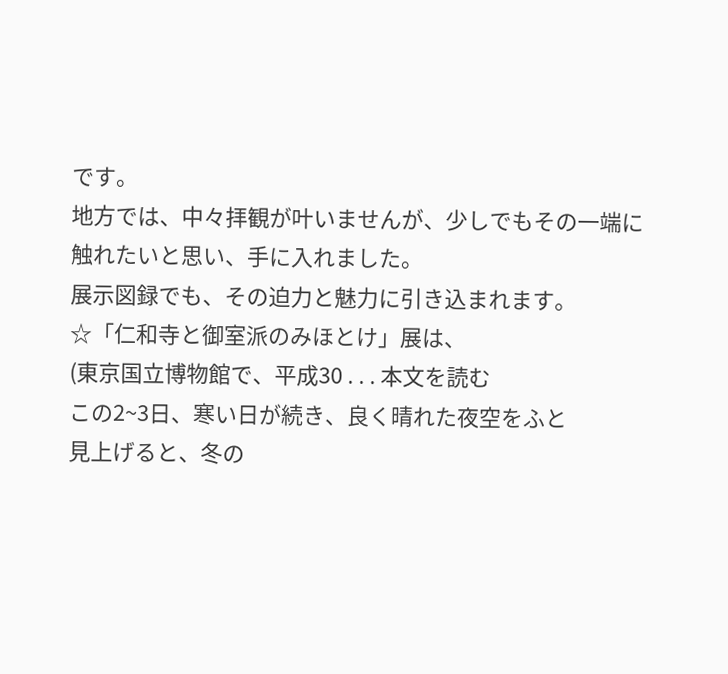です。
地方では、中々拝観が叶いませんが、少しでもその一端に
触れたいと思い、手に入れました。
展示図録でも、その迫力と魅力に引き込まれます。
☆「仁和寺と御室派のみほとけ」展は、
(東京国立博物館で、平成30 . . . 本文を読む
この2~3日、寒い日が続き、良く晴れた夜空をふと
見上げると、冬の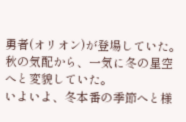勇者(オリオン)が登場していた。
秋の気配から、一気に冬の星空へと変貌していた。
いよいよ、冬本番の季節へと様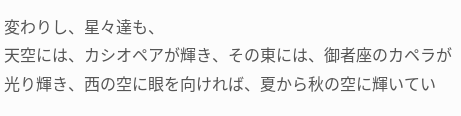変わりし、星々達も、
天空には、カシオペアが輝き、その東には、御者座のカペラが
光り輝き、西の空に眼を向ければ、夏から秋の空に輝いてい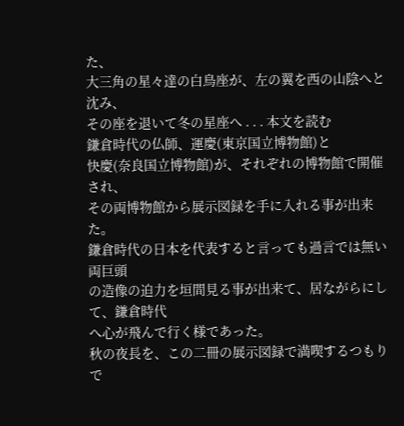た、
大三角の星々達の白鳥座が、左の翼を西の山陰へと沈み、
その座を退いて冬の星座へ . . . 本文を読む
鎌倉時代の仏師、運慶(東京国立博物館)と
快慶(奈良国立博物館)が、それぞれの博物館で開催され、
その両博物館から展示図録を手に入れる事が出来た。
鎌倉時代の日本を代表すると言っても過言では無い両巨頭
の造像の迫力を垣間見る事が出来て、居ながらにして、鎌倉時代
へ心が飛んで行く様であった。
秋の夜長を、この二冊の展示図録で満喫するつもりで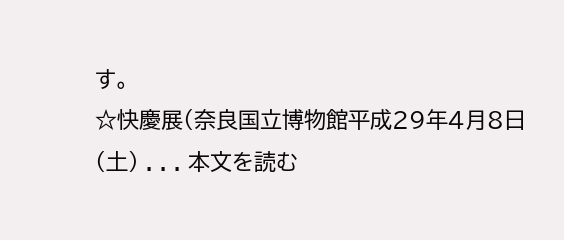す。
☆快慶展(奈良国立博物館平成29年4月8日(土) . . . 本文を読む